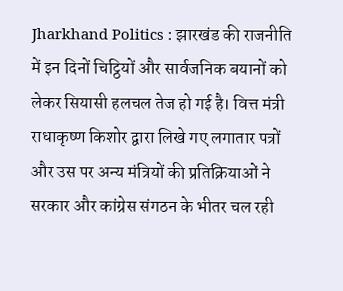Jharkhand Politics : झारखंड की राजनीति में इन दिनों चिट्ठियों और सार्वजनिक बयानों को लेकर सियासी हलचल तेज हो गई है। वित्त मंत्री राधाकृष्ण किशोर द्वारा लिखे गए लगातार पत्रों और उस पर अन्य मंत्रियों की प्रतिक्रियाओं ने सरकार और कांग्रेस संगठन के भीतर चल रही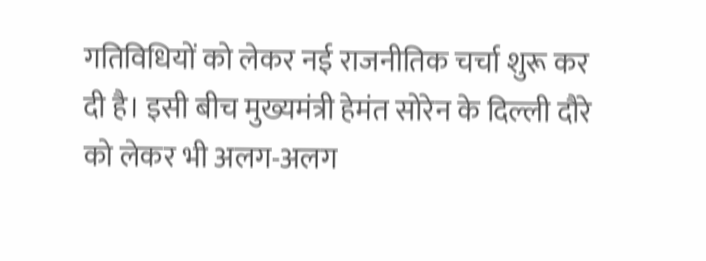गतिविधियों को लेकर नई राजनीतिक चर्चा शुरू कर दी है। इसी बीच मुख्यमंत्री हेमंत सोरेन के दिल्ली दौरे को लेकर भी अलग-अलग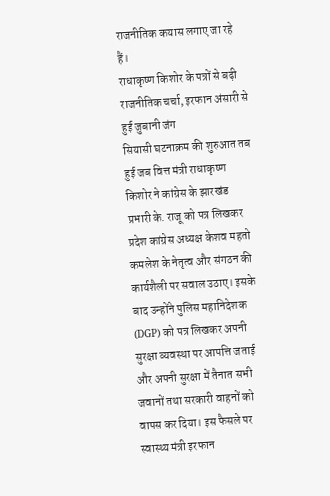राजनीतिक कयास लगाए जा रहे हैं।
राधाकृष्ण किशोर के पत्रों से बढ़ी राजनीतिक चर्चा, इरफान अंसारी से हुई जुबानी जंग
सियासी घटनाक्रम की शुरुआत तब हुई जब वित्त मंत्री राधाकृष्ण किशोर ने कांग्रेस के झारखंड प्रभारी के. राजू को पत्र लिखकर प्रदेश कांग्रेस अध्यक्ष केशव महतो कमलेश के नेतृत्व और संगठन की कार्यशैली पर सवाल उठाए। इसके बाद उन्होंने पुलिस महानिदेशक (DGP) को पत्र लिखकर अपनी सुरक्षा व्यवस्था पर आपत्ति जताई और अपनी सुरक्षा में तैनात सभी जवानों तथा सरकारी वाहनों को वापस कर दिया। इस फैसले पर स्वास्थ्य मंत्री इरफान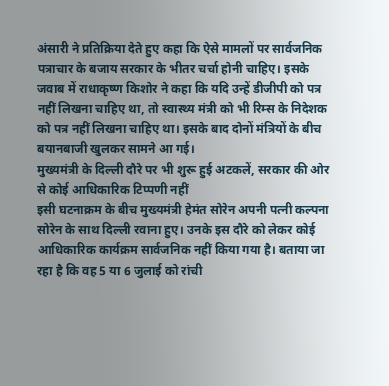अंसारी ने प्रतिक्रिया देते हुए कहा कि ऐसे मामलों पर सार्वजनिक पत्राचार के बजाय सरकार के भीतर चर्चा होनी चाहिए। इसके जवाब में राधाकृष्ण किशोर ने कहा कि यदि उन्हें डीजीपी को पत्र नहीं लिखना चाहिए था, तो स्वास्थ्य मंत्री को भी रिम्स के निदेशक को पत्र नहीं लिखना चाहिए था। इसके बाद दोनों मंत्रियों के बीच बयानबाजी खुलकर सामने आ गई।
मुख्यमंत्री के दिल्ली दौरे पर भी शुरू हुई अटकलें, सरकार की ओर से कोई आधिकारिक टिप्पणी नहीं
इसी घटनाक्रम के बीच मुख्यमंत्री हेमंत सोरेन अपनी पत्नी कल्पना सोरेन के साथ दिल्ली रवाना हुए। उनके इस दौरे को लेकर कोई आधिकारिक कार्यक्रम सार्वजनिक नहीं किया गया है। बताया जा रहा है कि वह 5 या 6 जुलाई को रांची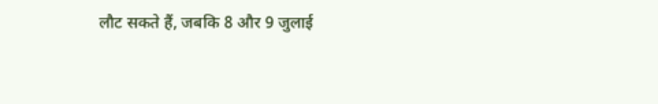लौट सकते हैं, जबकि 8 और 9 जुलाई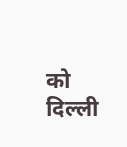को दिल्ली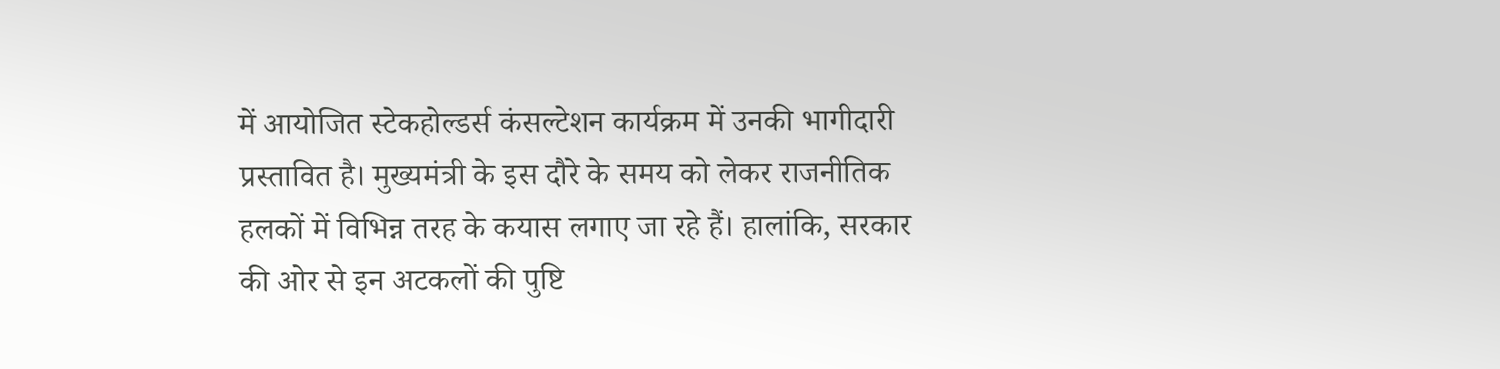में आयोजित स्टेकहोल्डर्स कंसल्टेशन कार्यक्रम में उनकी भागीदारी प्रस्तावित है। मुख्यमंत्री के इस दौरे के समय को लेकर राजनीतिक हलकों में विभिन्न तरह के कयास लगाए जा रहे हैं। हालांकि, सरकार की ओर से इन अटकलों की पुष्टि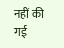नहीं की गई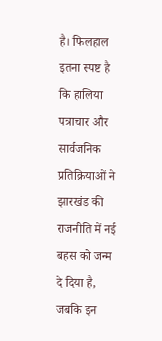है। फिलहाल इतना स्पष्ट है कि हालिया पत्राचार और सार्वजनिक प्रतिक्रियाओं ने झारखंड की राजनीति में नई बहस को जन्म दे दिया है, जबकि इन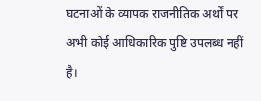घटनाओं के व्यापक राजनीतिक अर्थों पर अभी कोई आधिकारिक पुष्टि उपलब्ध नहीं है।